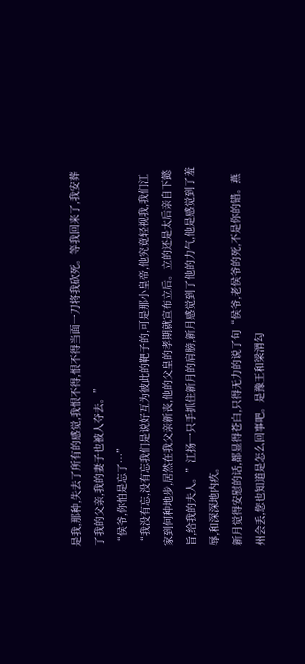是我,那种,失去了所有的感觉,我恨不得,恨不得当面一刀将我砍死。等我回来了,我安葬了我的父亲,我的妻子也被人夺去。”
“侯爷,你怕是忘了…”
“我没有忘,没有忘我们是说好互为彼此的靶子的,可是那小皇帝,他究竟轻视我,我们江家到何种地步,居然在我父亲新丧,他的父皇的孝期就宣布立后。立的还是太后亲自下懿旨,给我的夫人。”江扬一只手抓住新月的肩膀,新月感觉到了他的力气,他是感觉到了羞辱,和深深地内疚。
新月觉得安慰的话,都显得苍白,只得无力的说了句“侯爷,老侯爷的死,不是你的错。燕州会丢,您也知道是怎么回事吧。是豫王和梁渭勾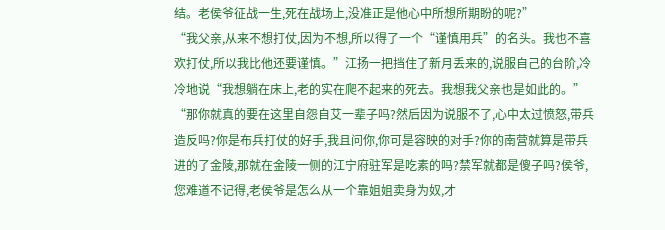结。老侯爷征战一生,死在战场上,没准正是他心中所想所期盼的呢?”
“我父亲,从来不想打仗,因为不想,所以得了一个“谨慎用兵”的名头。我也不喜欢打仗,所以我比他还要谨慎。”江扬一把挡住了新月丢来的,说服自己的台阶,冷冷地说“我想躺在床上,老的实在爬不起来的死去。我想我父亲也是如此的。”
“那你就真的要在这里自怨自艾一辈子吗?然后因为说服不了,心中太过愤怒,带兵造反吗?你是布兵打仗的好手,我且问你,你可是容映的对手?你的南营就算是带兵进的了金陵,那就在金陵一侧的江宁府驻军是吃素的吗?禁军就都是傻子吗?侯爷,您难道不记得,老侯爷是怎么从一个靠姐姐卖身为奴,才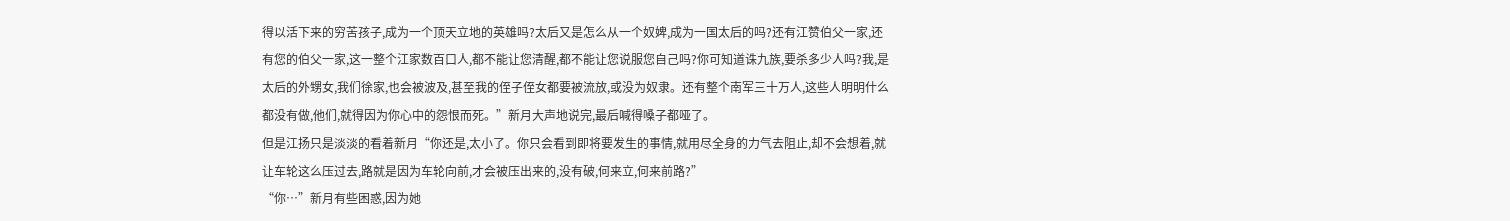得以活下来的穷苦孩子,成为一个顶天立地的英雄吗?太后又是怎么从一个奴婢,成为一国太后的吗?还有江赞伯父一家,还有您的伯父一家,这一整个江家数百口人,都不能让您清醒,都不能让您说服您自己吗?你可知道诛九族,要杀多少人吗?我,是太后的外甥女,我们徐家,也会被波及,甚至我的侄子侄女都要被流放,或没为奴隶。还有整个南军三十万人,这些人明明什么都没有做,他们,就得因为你心中的怨恨而死。”新月大声地说完,最后喊得嗓子都哑了。
但是江扬只是淡淡的看着新月“你还是,太小了。你只会看到即将要发生的事情,就用尽全身的力气去阻止,却不会想着,就让车轮这么压过去,路就是因为车轮向前,才会被压出来的,没有破,何来立,何来前路?”
“你…”新月有些困惑,因为她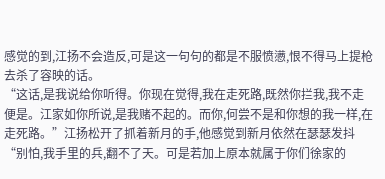感觉的到,江扬不会造反,可是这一句句的都是不服愤懑,恨不得马上提枪去杀了容映的话。
“这话,是我说给你听得。你现在觉得,我在走死路,既然你拦我,我不走便是。江家如你所说,是我赌不起的。而你,何尝不是和你想的我一样,在走死路。”江扬松开了抓着新月的手,他感觉到新月依然在瑟瑟发抖“别怕,我手里的兵,翻不了天。可是若加上原本就属于你们徐家的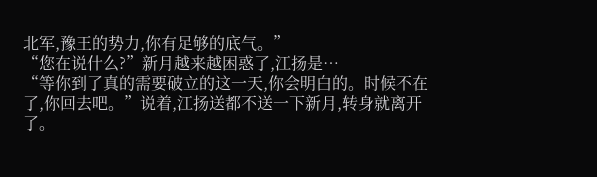北军,豫王的势力,你有足够的底气。”
“您在说什么?”新月越来越困惑了,江扬是…
“等你到了真的需要破立的这一天,你会明白的。时候不在了,你回去吧。”说着,江扬送都不送一下新月,转身就离开了。